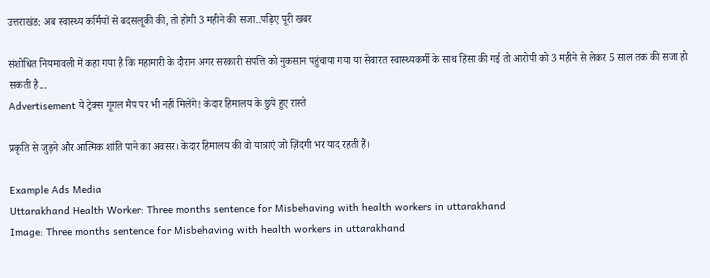उत्तराखंड: अब स्वास्थ्य कर्मियों से बदसलूकी की, तो होगी 3 महीने की सजा..पढ़िए पूरी खबर

संशोधित नियमावली में कहा गया है कि महामारी के दौरान अगर सरकारी संपत्ति को नुकसान पहुंचाया गया या सेवारत स्वास्थ्यकर्मी के साथ हिंसा की गई तो आरोपी को 3 महीने से लेकर 5 साल तक की सजा हो सकती है...
Advertisement ये ट्रेक्स गूगल मैप पर भी नहीं मिलेंगे! केदार हिमालय के छुपे हुए रास्ते

प्रकृति से जुड़ने और आत्मिक शांति पाने का अवसर। केदार हिमालय की वो यात्राएं जो ज़िंदगी भर याद रहती हैं।

Example Ads Media
Uttarakhand Health Worker: Three months sentence for Misbehaving with health workers in uttarakhand
Image: Three months sentence for Misbehaving with health workers in uttarakhand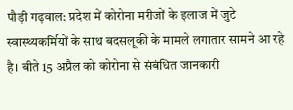पौड़ी गढ़वाल: प्रदेश में कोरोना मरीजों के इलाज में जुटे स्वास्थ्यकर्मियों के साथ बदसलूकी के मामले लगातार सामने आ रहे है। बीते 15 अप्रैल को कोरोना से संबंधित जानकारी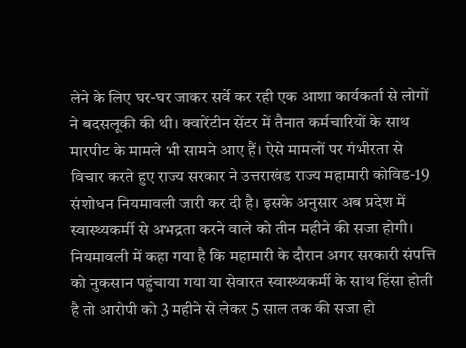लेने के लिए घर-घर जाकर सर्वे कर रही एक आशा कार्यकर्ता से लोगों ने बदसलूकी की थी। क्वारेंटीन सेंटर में तैनात कर्मचारियों के साथ मारपीट के मामले भी सामने आए हैं। ऐसे मामलों पर गंभीरता से विचार करते हुए राज्य सरकार ने उत्तराखंड राज्य महामारी कोविड-19 संशोधन नियमावली जारी कर दी है। इसके अनुसार अब प्रदेश में स्वास्थ्यकर्मी से अभद्रता करने वाले को तीन महीने की सजा होगी। नियमावली में कहा गया है कि महामारी के दौरान अगर सरकारी संपत्ति को नुकसान पहुंचाया गया या सेवारत स्वास्थ्यकर्मी के साथ हिंसा होती है तो आरोपी को 3 महीने से लेकर 5 साल तक की सजा हो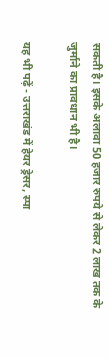सकती है। इसके अलावा 50 हजार रुपये से लेकर 2 लाख तक के जुर्माने का प्रावधान भी है।

यह भी पढ़ें - उत्तराखंड में हेयर ड्रेसर, स्पा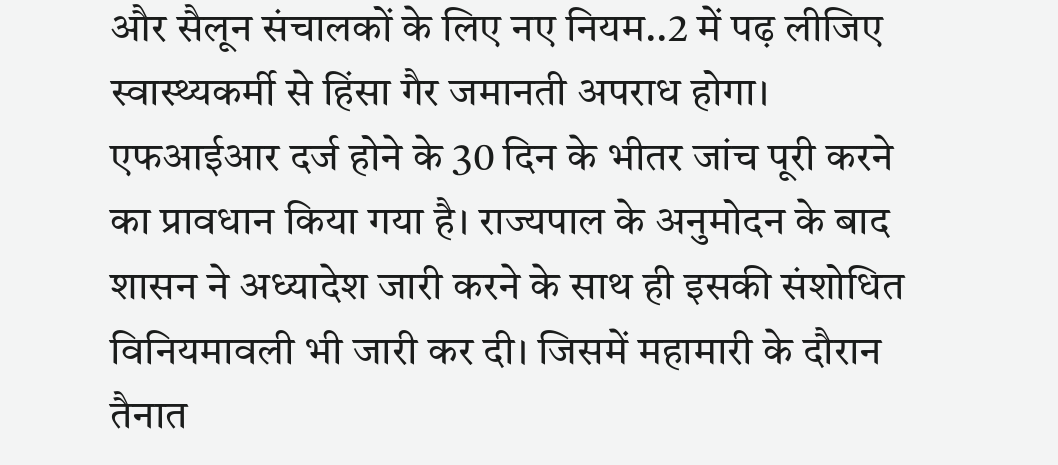और सैलून संचालकों के लिए नए नियम..2 में पढ़ लीजिए
स्वास्थ्यकर्मी से हिंसा गैर जमानती अपराध होगा। एफआईआर दर्ज होने के 30 दिन के भीतर जांच पूरी करने का प्रावधान किया गया है। राज्यपाल के अनुमोदन के बाद शासन ने अध्यादेश जारी करने के साथ ही इसकी संशोधित विनियमावली भी जारी कर दी। जिसमें महामारी के दौरान तैनात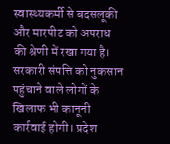स्वास्थ्यकर्मी से बदसलूकी और मारपीट को अपराध की श्रेणी में रखा गया है। सरकारी संपत्ति को नुकसान पहुंचाने वाले लोगों के खिलाफ भी कानूनी कार्रवाई होगी। प्रदेश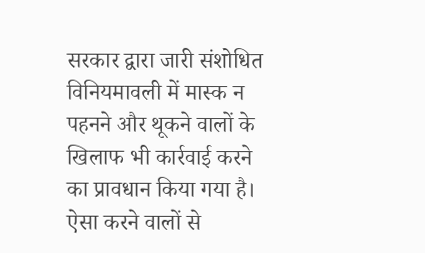सरकार द्वारा जारी संशोधित विनियमावली में मास्क न पहनने और थूकने वालों के खिलाफ भी कार्रवाई करने का प्रावधान किया गया है। ऐसा करने वालों से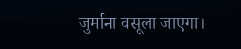जुर्माना वसूला जाएगा।